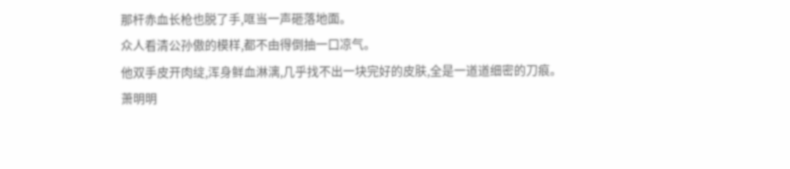那杆赤血长枪也脱了手,哐当一声砸落地面。
众人看清公孙傲的模样,都不由得倒抽一口凉气。
他双手皮开肉绽,浑身鲜血淋漓,几乎找不出一块完好的皮肤,全是一道道细密的刀痕。
萧明明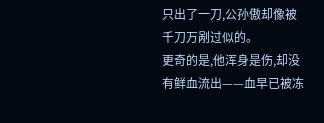只出了一刀,公孙傲却像被千刀万剐过似的。
更奇的是,他浑身是伤,却没有鲜血流出——血早已被冻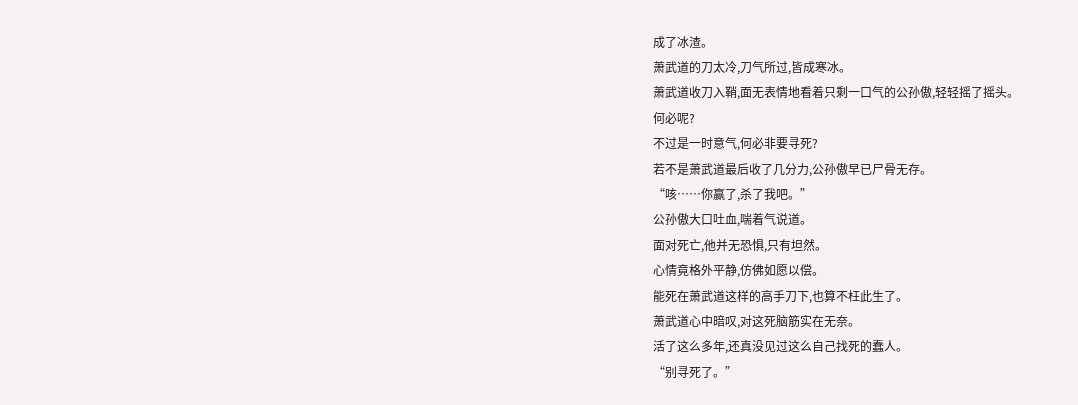成了冰渣。
萧武道的刀太冷,刀气所过,皆成寒冰。
萧武道收刀入鞘,面无表情地看着只剩一口气的公孙傲,轻轻摇了摇头。
何必呢?
不过是一时意气,何必非要寻死?
若不是萧武道最后收了几分力,公孙傲早已尸骨无存。
“咳……你赢了,杀了我吧。”
公孙傲大口吐血,喘着气说道。
面对死亡,他并无恐惧,只有坦然。
心情竟格外平静,仿佛如愿以偿。
能死在萧武道这样的高手刀下,也算不枉此生了。
萧武道心中暗叹,对这死脑筋实在无奈。
活了这么多年,还真没见过这么自己找死的蠢人。
“别寻死了。”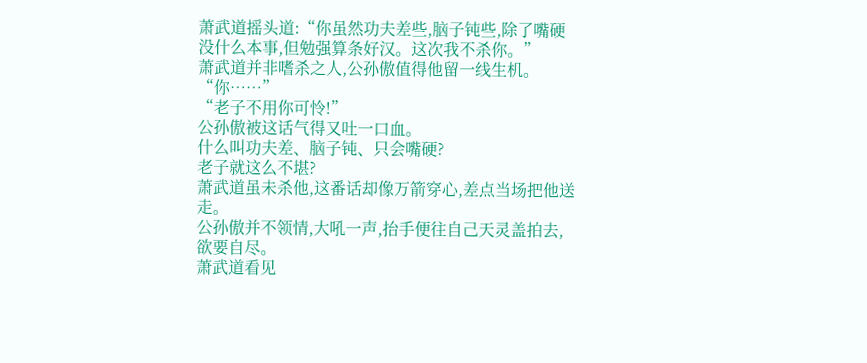萧武道摇头道:“你虽然功夫差些,脑子钝些,除了嘴硬没什么本事,但勉强算条好汉。这次我不杀你。”
萧武道并非嗜杀之人,公孙傲值得他留一线生机。
“你……”
“老子不用你可怜!”
公孙傲被这话气得又吐一口血。
什么叫功夫差、脑子钝、只会嘴硬?
老子就这么不堪?
萧武道虽未杀他,这番话却像万箭穿心,差点当场把他送走。
公孙傲并不领情,大吼一声,抬手便往自己天灵盖拍去,欲要自尽。
萧武道看见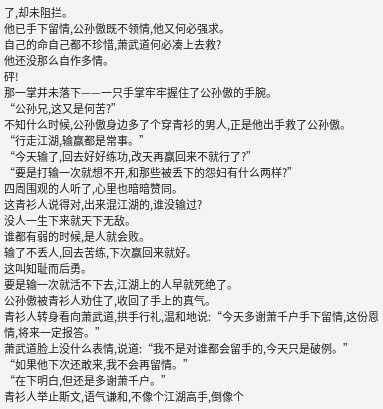了,却未阻拦。
他已手下留情,公孙傲既不领情,他又何必强求。
自己的命自己都不珍惜,萧武道何必凑上去救?
他还没那么自作多情。
砰!
那一掌并未落下——一只手掌牢牢握住了公孙傲的手腕。
“公孙兄,这又是何苦?”
不知什么时候,公孙傲身边多了个穿青衫的男人,正是他出手救了公孙傲。
“行走江湖,输赢都是常事。”
“今天输了,回去好好练功,改天再赢回来不就行了?”
“要是打输一次就想不开,和那些被丢下的怨妇有什么两样?”
四周围观的人听了,心里也暗暗赞同。
这青衫人说得对,出来混江湖的,谁没输过?
没人一生下来就天下无敌。
谁都有弱的时候,是人就会败。
输了不丢人,回去苦练,下次赢回来就好。
这叫知耻而后勇。
要是输一次就活不下去,江湖上的人早就死绝了。
公孙傲被青衫人劝住了,收回了手上的真气。
青衫人转身看向萧武道,拱手行礼,温和地说:“今天多谢萧千户手下留情,这份恩情,将来一定报答。”
萧武道脸上没什么表情,说道:“我不是对谁都会留手的,今天只是破例。”
“如果他下次还敢来,我不会再留情。”
“在下明白,但还是多谢萧千户。”
青衫人举止斯文,语气谦和,不像个江湖高手,倒像个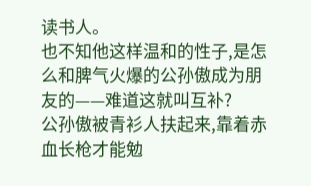读书人。
也不知他这样温和的性子,是怎么和脾气火爆的公孙傲成为朋友的——难道这就叫互补?
公孙傲被青衫人扶起来,靠着赤血长枪才能勉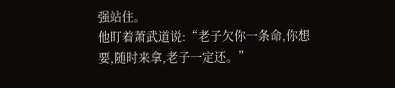强站住。
他盯着萧武道说:“老子欠你一条命,你想要,随时来拿,老子一定还。”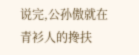说完,公孙傲就在青衫人的搀扶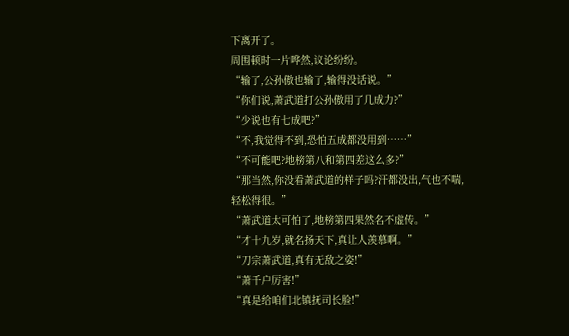下离开了。
周围顿时一片哗然,议论纷纷。
“输了,公孙傲也输了,输得没话说。”
“你们说,萧武道打公孙傲用了几成力?”
“少说也有七成吧?”
“不,我觉得不到,恐怕五成都没用到……”
“不可能吧?地榜第八和第四差这么多?”
“那当然,你没看萧武道的样子吗?汗都没出,气也不喘,轻松得很。”
“萧武道太可怕了,地榜第四果然名不虚传。”
“才十九岁,就名扬天下,真让人羡慕啊。”
“刀宗萧武道,真有无敌之姿!”
“萧千户厉害!”
“真是给咱们北镇抚司长脸!”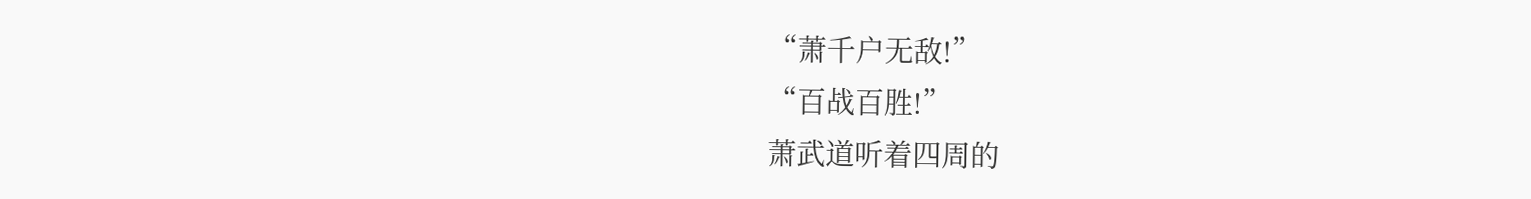“萧千户无敌!”
“百战百胜!”
萧武道听着四周的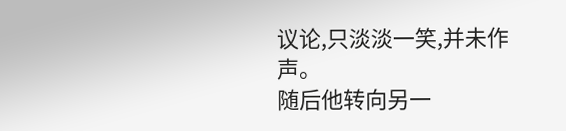议论,只淡淡一笑,并未作声。
随后他转向另一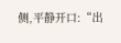侧,平静开口:“出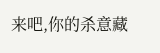来吧,你的杀意藏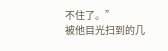不住了。”
被他目光扫到的几